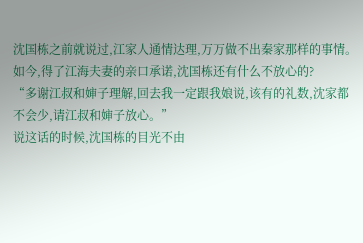沈国栋之前就说过,江家人通情达理,万万做不出秦家那样的事情。
如今,得了江海夫妻的亲口承诺,沈国栋还有什么不放心的?
“多谢江叔和婶子理解,回去我一定跟我娘说,该有的礼数,沈家都不会少,请江叔和婶子放心。”
说这话的时候,沈国栋的目光不由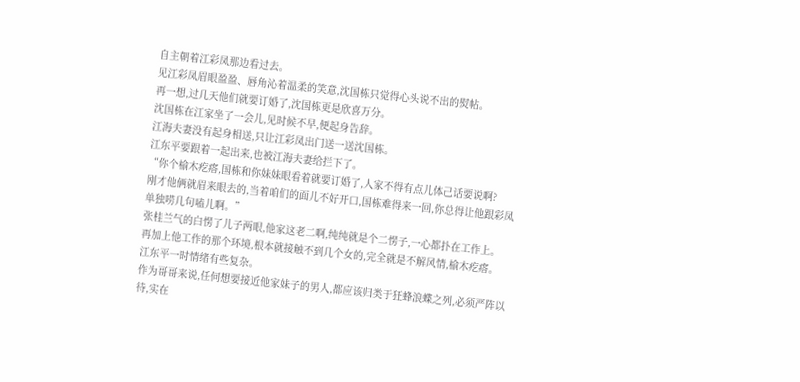自主朝着江彩凤那边看过去。
见江彩凤眉眼盈盈、唇角沁着温柔的笑意,沈国栋只觉得心头说不出的熨帖。
再一想,过几天他们就要订婚了,沈国栋更是欣喜万分。
沈国栋在江家坐了一会儿,见时候不早,便起身告辞。
江海夫妻没有起身相送,只让江彩凤出门送一送沈国栋。
江东平要跟着一起出来,也被江海夫妻给拦下了。
“你个榆木疙瘩,国栋和你妹妹眼看着就要订婚了,人家不得有点儿体己话要说啊?
刚才他俩就眉来眼去的,当着咱们的面儿不好开口,国栋难得来一回,你总得让他跟彩凤单独唠几句嗑儿啊。”
张桂兰气的白愣了儿子两眼,他家这老二啊,纯纯就是个二愣子,一心都扑在工作上。
再加上他工作的那个环境,根本就接触不到几个女的,完全就是不解风情,榆木疙瘩。
江东平一时情绪有些复杂。
作为哥哥来说,任何想要接近他家妹子的男人,都应该归类于狂蜂浪蝶之列,必须严阵以待,实在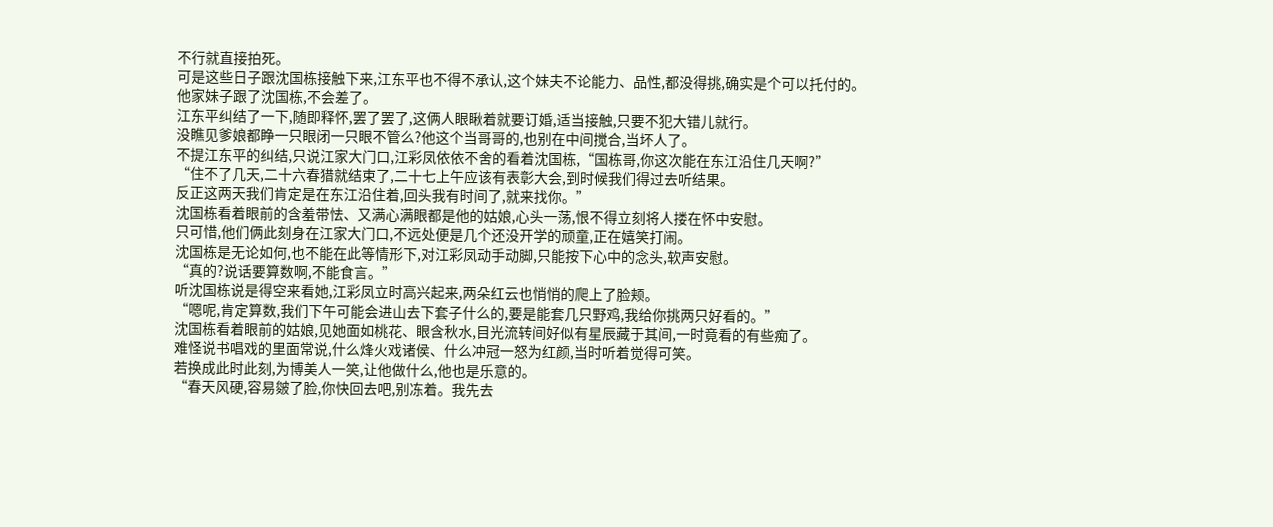不行就直接拍死。
可是这些日子跟沈国栋接触下来,江东平也不得不承认,这个妹夫不论能力、品性,都没得挑,确实是个可以托付的。
他家妹子跟了沈国栋,不会差了。
江东平纠结了一下,随即释怀,罢了罢了,这俩人眼瞅着就要订婚,适当接触,只要不犯大错儿就行。
没瞧见爹娘都睁一只眼闭一只眼不管么?他这个当哥哥的,也别在中间搅合,当坏人了。
不提江东平的纠结,只说江家大门口,江彩凤依依不舍的看着沈国栋,“国栋哥,你这次能在东江沿住几天啊?”
“住不了几天,二十六春猎就结束了,二十七上午应该有表彰大会,到时候我们得过去听结果。
反正这两天我们肯定是在东江沿住着,回头我有时间了,就来找你。”
沈国栋看着眼前的含羞带怯、又满心满眼都是他的姑娘,心头一荡,恨不得立刻将人搂在怀中安慰。
只可惜,他们俩此刻身在江家大门口,不远处便是几个还没开学的顽童,正在嬉笑打闹。
沈国栋是无论如何,也不能在此等情形下,对江彩凤动手动脚,只能按下心中的念头,软声安慰。
“真的?说话要算数啊,不能食言。”
听沈国栋说是得空来看她,江彩凤立时高兴起来,两朵红云也悄悄的爬上了脸颊。
“嗯呢,肯定算数,我们下午可能会进山去下套子什么的,要是能套几只野鸡,我给你挑两只好看的。”
沈国栋看着眼前的姑娘,见她面如桃花、眼含秋水,目光流转间好似有星辰藏于其间,一时竟看的有些痴了。
难怪说书唱戏的里面常说,什么烽火戏诸侯、什么冲冠一怒为红颜,当时听着觉得可笑。
若换成此时此刻,为博美人一笑,让他做什么,他也是乐意的。
“春天风硬,容易皴了脸,你快回去吧,别冻着。我先去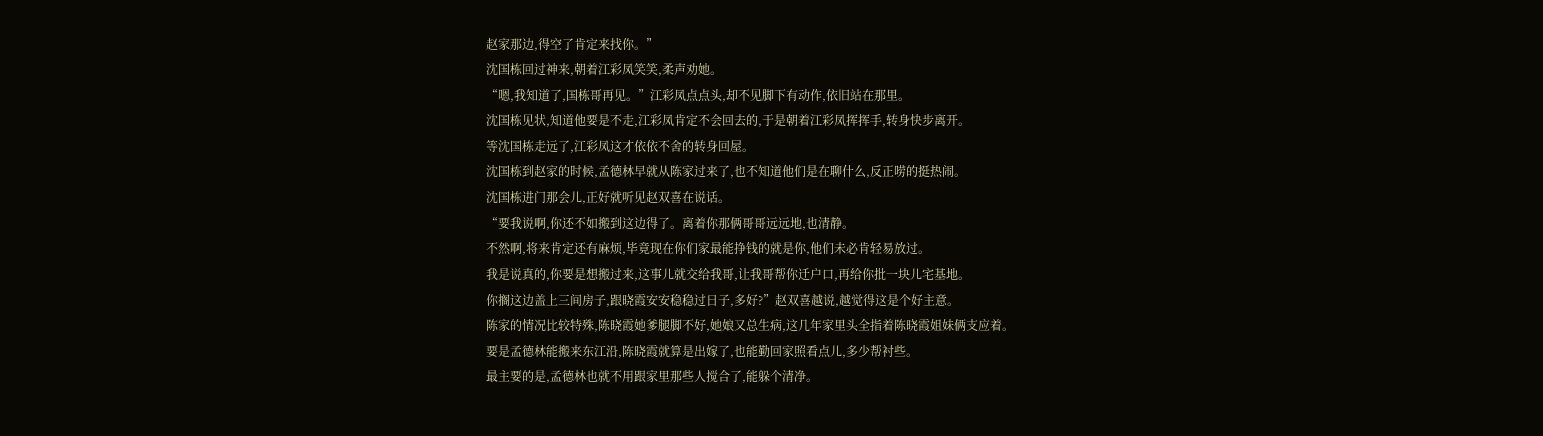赵家那边,得空了肯定来找你。”
沈国栋回过神来,朝着江彩凤笑笑,柔声劝她。
“嗯,我知道了,国栋哥再见。”江彩凤点点头,却不见脚下有动作,依旧站在那里。
沈国栋见状,知道他要是不走,江彩凤肯定不会回去的,于是朝着江彩凤挥挥手,转身快步离开。
等沈国栋走远了,江彩凤这才依依不舍的转身回屋。
沈国栋到赵家的时候,孟德林早就从陈家过来了,也不知道他们是在聊什么,反正唠的挺热闹。
沈国栋进门那会儿,正好就听见赵双喜在说话。
“要我说啊,你还不如搬到这边得了。离着你那俩哥哥远远地,也清静。
不然啊,将来肯定还有麻烦,毕竟现在你们家最能挣钱的就是你,他们未必肯轻易放过。
我是说真的,你要是想搬过来,这事儿就交给我哥,让我哥帮你迁户口,再给你批一块儿宅基地。
你搁这边盖上三间房子,跟晓霞安安稳稳过日子,多好?”赵双喜越说,越觉得这是个好主意。
陈家的情况比较特殊,陈晓霞她爹腿脚不好,她娘又总生病,这几年家里头全指着陈晓霞姐妹俩支应着。
要是孟德林能搬来东江沿,陈晓霞就算是出嫁了,也能勤回家照看点儿,多少帮衬些。
最主要的是,孟德林也就不用跟家里那些人搅合了,能躲个清净。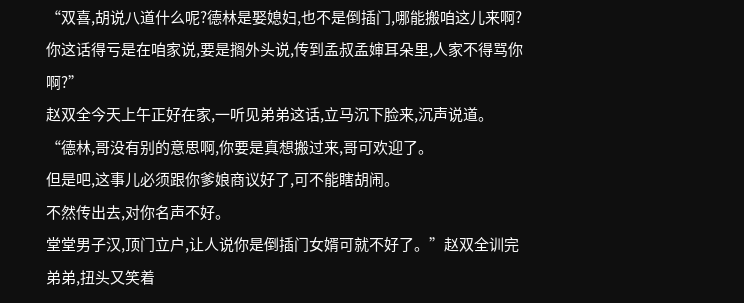“双喜,胡说八道什么呢?德林是娶媳妇,也不是倒插门,哪能搬咱这儿来啊?
你这话得亏是在咱家说,要是搁外头说,传到孟叔孟婶耳朵里,人家不得骂你啊?”
赵双全今天上午正好在家,一听见弟弟这话,立马沉下脸来,沉声说道。
“德林,哥没有别的意思啊,你要是真想搬过来,哥可欢迎了。
但是吧,这事儿必须跟你爹娘商议好了,可不能瞎胡闹。
不然传出去,对你名声不好。
堂堂男子汉,顶门立户,让人说你是倒插门女婿可就不好了。”赵双全训完弟弟,扭头又笑着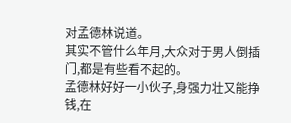对孟德林说道。
其实不管什么年月,大众对于男人倒插门,都是有些看不起的。
孟德林好好一小伙子,身强力壮又能挣钱,在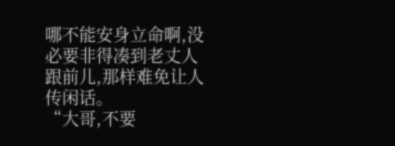哪不能安身立命啊,没必要非得凑到老丈人跟前儿,那样难免让人传闲话。
“大哥,不要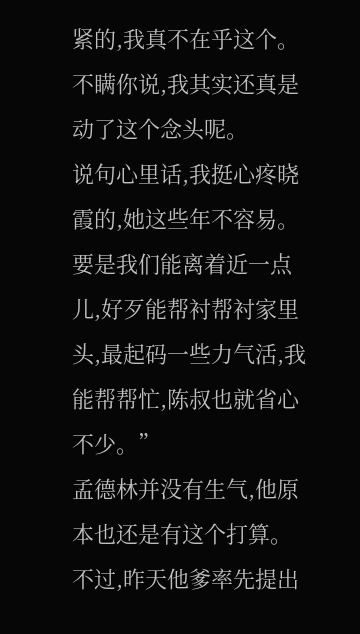紧的,我真不在乎这个。
不瞒你说,我其实还真是动了这个念头呢。
说句心里话,我挺心疼晓霞的,她这些年不容易。
要是我们能离着近一点儿,好歹能帮衬帮衬家里头,最起码一些力气活,我能帮帮忙,陈叔也就省心不少。”
孟德林并没有生气,他原本也还是有这个打算。
不过,昨天他爹率先提出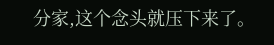分家,这个念头就压下来了。